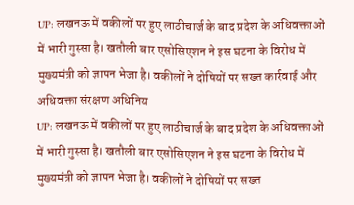UP: लखनऊ में वकीलों पर हुए लाठीचार्ज के बाद प्रदेश के अधिवक्ताओं में भारी गुस्सा है। खतौली बार एसोसिएशन ने इस घटना के विरोध में मुख्यमंत्री को ज्ञापन भेजा है। वकीलों ने दोषियों पर सख्त कार्रवाई और अधिवक्ता संरक्षण अधिनिय
UP: लखनऊ में वकीलों पर हुए लाठीचार्ज के बाद प्रदेश के अधिवक्ताओं में भारी गुस्सा है। खतौली बार एसोसिएशन ने इस घटना के विरोध में मुख्यमंत्री को ज्ञापन भेजा है। वकीलों ने दोषियों पर सख्त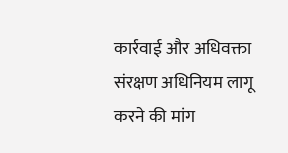कार्रवाई और अधिवक्ता संरक्षण अधिनियम लागू करने की मांग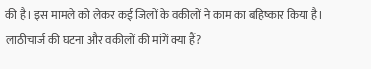की है। इस मामले को लेकर कई जिलों के वकीलों ने काम का बहिष्कार किया है।
लाठीचार्ज की घटना और वकीलों की मांगें क्या हैं?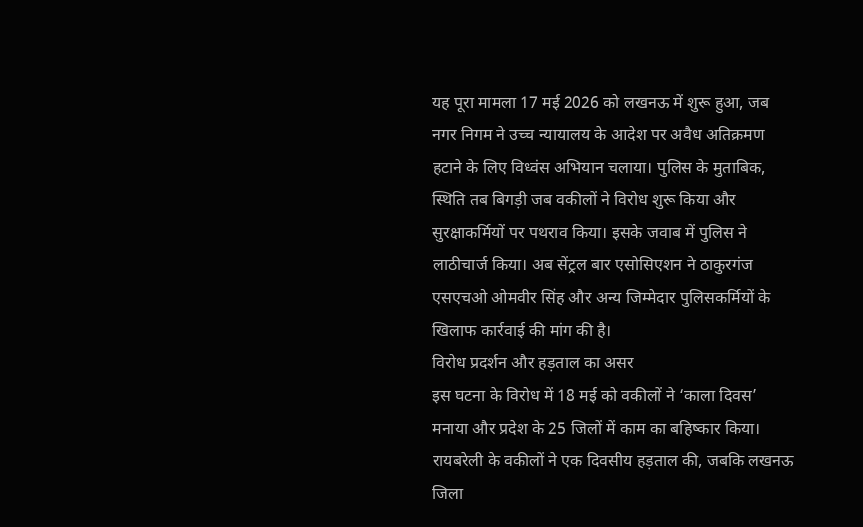यह पूरा मामला 17 मई 2026 को लखनऊ में शुरू हुआ, जब नगर निगम ने उच्च न्यायालय के आदेश पर अवैध अतिक्रमण हटाने के लिए विध्वंस अभियान चलाया। पुलिस के मुताबिक, स्थिति तब बिगड़ी जब वकीलों ने विरोध शुरू किया और सुरक्षाकर्मियों पर पथराव किया। इसके जवाब में पुलिस ने लाठीचार्ज किया। अब सेंट्रल बार एसोसिएशन ने ठाकुरगंज एसएचओ ओमवीर सिंह और अन्य जिम्मेदार पुलिसकर्मियों के खिलाफ कार्रवाई की मांग की है।
विरोध प्रदर्शन और हड़ताल का असर
इस घटना के विरोध में 18 मई को वकीलों ने ‘काला दिवस’ मनाया और प्रदेश के 25 जिलों में काम का बहिष्कार किया। रायबरेली के वकीलों ने एक दिवसीय हड़ताल की, जबकि लखनऊ जिला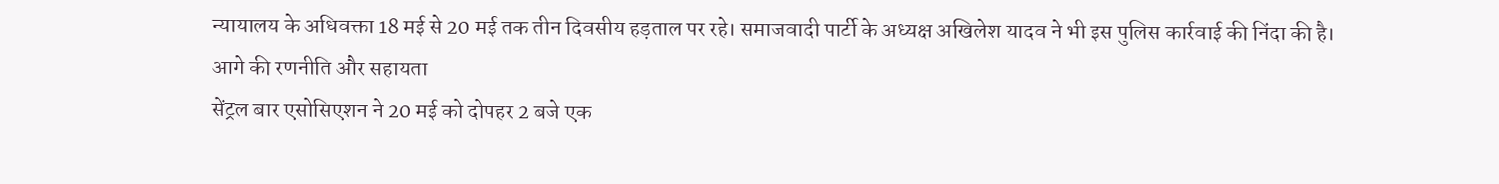न्यायालय के अधिवक्ता 18 मई से 20 मई तक तीन दिवसीय हड़ताल पर रहे। समाजवादी पार्टी के अध्यक्ष अखिलेश यादव ने भी इस पुलिस कार्रवाई की निंदा की है।
आगे की रणनीति और सहायता
सेंट्रल बार एसोसिएशन ने 20 मई को दोपहर 2 बजे एक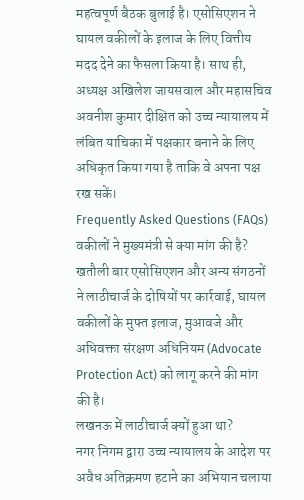महत्वपूर्ण बैठक बुलाई है। एसोसिएशन ने घायल वकीलों के इलाज के लिए वित्तीय मदद देने का फैसला किया है। साथ ही, अध्यक्ष अखिलेश जायसवाल और महासचिव अवनीश कुमार दीक्षित को उच्च न्यायालय में लंबित याचिका में पक्षकार बनाने के लिए अधिकृत किया गया है ताकि वे अपना पक्ष रख सकें।
Frequently Asked Questions (FAQs)
वकीलों ने मुख्यमंत्री से क्या मांग की है?
खतौली बार एसोसिएशन और अन्य संगठनों ने लाठीचार्ज के दोषियों पर कार्रवाई, घायल वकीलों के मुफ्त इलाज, मुआवजे और अधिवक्ता संरक्षण अधिनियम (Advocate Protection Act) को लागू करने की मांग की है।
लखनऊ में लाठीचार्ज क्यों हुआ था?
नगर निगम द्वारा उच्च न्यायालय के आदेश पर अवैध अतिक्रमण हटाने का अभियान चलाया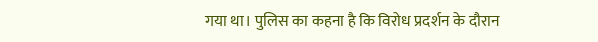गया था। पुलिस का कहना है कि विरोध प्रदर्शन के दौरान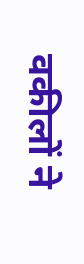वकीलों ने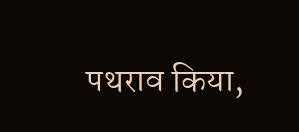पथराव किया,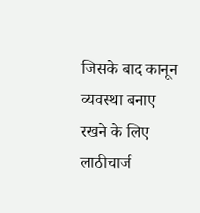जिसके बाद कानून व्यवस्था बनाए रखने के लिए लाठीचार्ज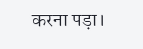करना पड़ा।